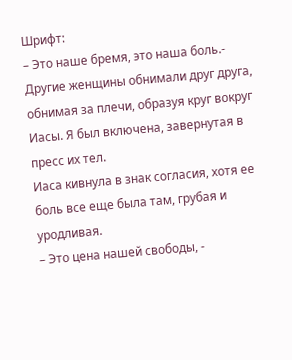Шрифт:
– Это наше бремя, это наша боль.- Другие женщины обнимали друг друга, обнимая за плечи, образуя круг вокруг Иасы. Я был включена, завернутая в пресс их тел.
Иаса кивнула в знак согласия, хотя ее боль все еще была там, грубая и уродливая.
– Это цена нашей свободы, -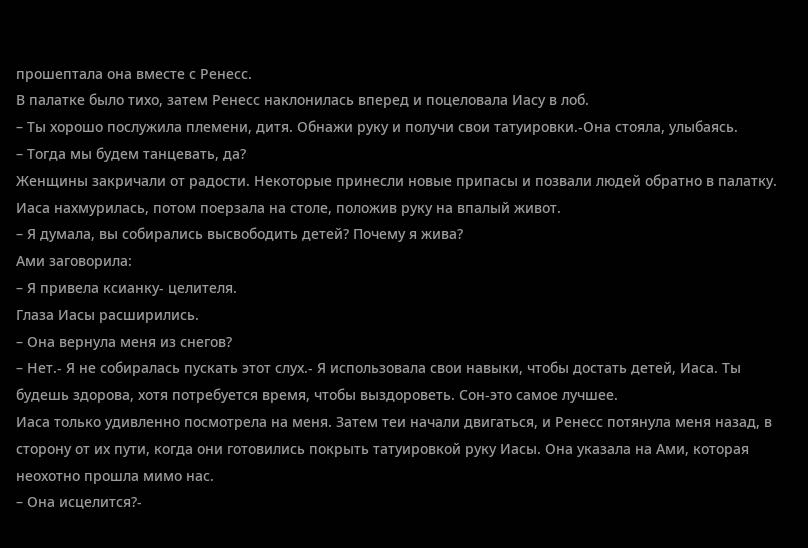прошептала она вместе с Ренесс.
В палатке было тихо, затем Ренесс наклонилась вперед и поцеловала Иасу в лоб.
– Ты хорошо послужила племени, дитя. Обнажи руку и получи свои татуировки.-Она стояла, улыбаясь.
– Тогда мы будем танцевать, да?
Женщины закричали от радости. Некоторые принесли новые припасы и позвали людей обратно в палатку.
Иаса нахмурилась, потом поерзала на столе, положив руку на впалый живот.
– Я думала, вы собирались высвободить детей? Почему я жива?
Ами заговорила:
– Я привела ксианку- целителя.
Глаза Иасы расширились.
– Она вернула меня из снегов?
– Нет.- Я не собиралась пускать этот слух.- Я использовала свои навыки, чтобы достать детей, Иаса. Ты будешь здорова, хотя потребуется время, чтобы выздороветь. Сон-это самое лучшее.
Иаса только удивленно посмотрела на меня. Затем теи начали двигаться, и Ренесс потянула меня назад, в сторону от их пути, когда они готовились покрыть татуировкой руку Иасы. Она указала на Ами, которая неохотно прошла мимо нас.
– Она исцелится?-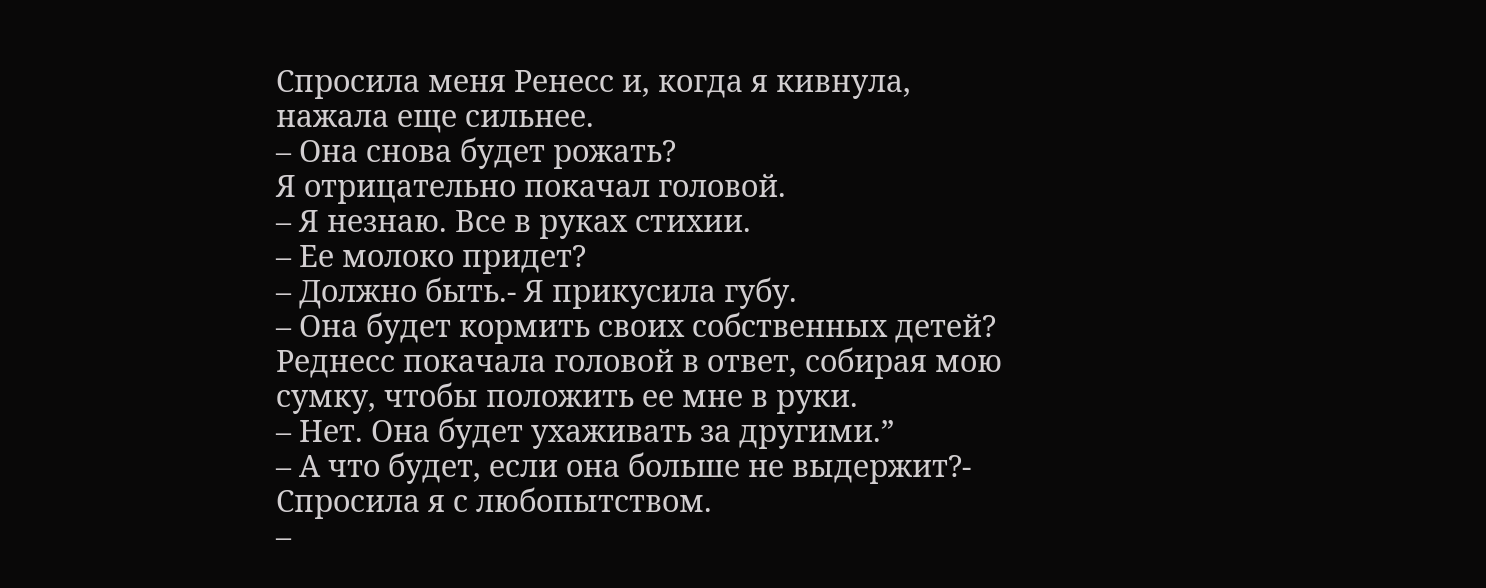Спросила меня Ренесс и, когда я кивнула, нажала еще сильнее.
– Она снова будет рожать?
Я отрицательно покачал головой.
– Я незнаю. Все в руках стихии.
– Ее молоко придет?
– Должно быть.- Я прикусила губу.
– Она будет кормить своих собственных детей?
Реднесс покачала головой в ответ, собирая мою сумку, чтобы положить ее мне в руки.
– Нет. Она будет ухаживать за другими.”
– А что будет, если она больше не выдержит?- Спросила я с любопытством.
–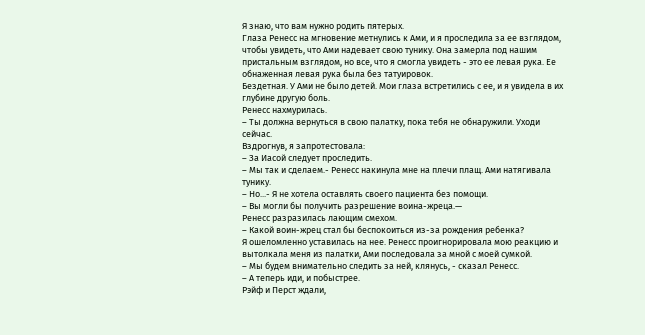Я знаю, что вам нужно родить пятерых.
Глаза Ренесс на мгновение метнулись к Ами, и я проследила за ее взглядом, чтобы увидеть, что Ами надевает свою тунику. Она замерла под нашим пристальным взглядом, но все, что я смогла увидеть - это ее левая рука. Ее обнаженная левая рука была без татуировок.
Бездетная. У Ами не было детей. Мои глаза встретились с ее, и я увидела в их глубине другую боль.
Ренесс нахмурилась.
– Ты должна вернуться в свою палатку, пока тебя не обнаружили. Уходи сейчас.
Вздрогнув, я запротестовала:
– За Иасой следует проследить.
– Мы так и сделаем.- Ренесс накинула мне на плечи плащ. Ами натягивала тунику.
– Но...- Я не хотела оставлять своего пациента без помощи.
– Вы могли бы получить разрешение воина-жреца.—
Ренесс разразилась лающим смехом.
– Какой воин-жрец стал бы беспокоиться из-за рождения ребенка?
Я ошеломленно уставилась на нее. Ренесс проигнорировала мою реакцию и вытолкала меня из палатки, Ами последовала за мной с моей сумкой.
– Мы будем внимательно следить за ней, клянусь, - сказал Ренесс.
– А теперь иди, и побыстрее.
Рэйф и Перст ждали,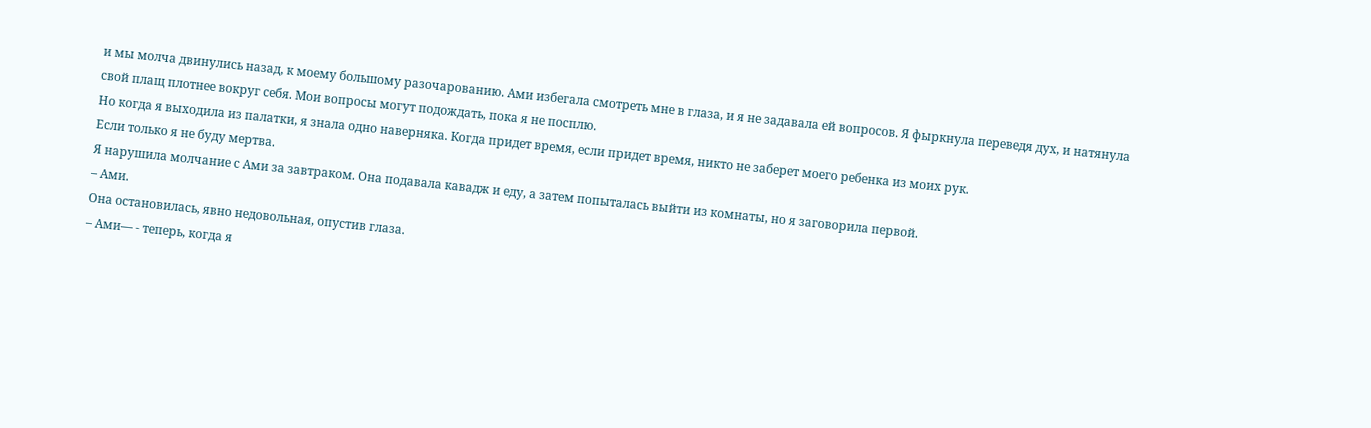и мы молча двинулись назад, к моему большому разочарованию. Ами избегала смотреть мне в глаза, и я не задавала ей вопросов. Я фыркнула переведя дух, и натянула свой плащ плотнее вокруг себя. Мои вопросы могут подождать, пока я не посплю.
Но когда я выходила из палатки, я знала одно наверняка. Когда придет время, если придет время, никто не заберет моего ребенка из моих рук.
Если только я не буду мертва.
Я нарушила молчание с Ами за завтраком. Она подавала кавадж и еду, а затем попыталась выйти из комнаты, но я заговорила первой.
– Ами.
Она остановилась, явно недовольная, опустив глаза.
– Ами— - теперь, когда я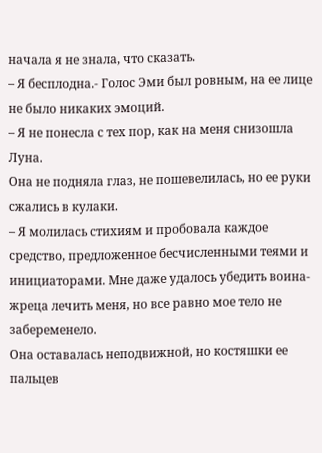начала я не знала, что сказать.
– Я бесплодна.- Голос Эми был ровным, на ее лице не было никаких эмоций.
– Я не понесла с тех пор, как на меня снизошла Луна.
Она не подняла глаз, не пошевелилась, но ее руки сжались в кулаки.
– Я молилась стихиям и пробовала каждое средство, предложенное бесчисленными теями и инициаторами. Мне даже удалось убедить воина-жреца лечить меня, но все равно мое тело не забеременело.
Она оставалась неподвижной, но костяшки ее пальцев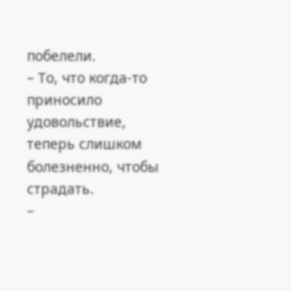побелели.
– То, что когда-то приносило удовольствие, теперь слишком болезненно, чтобы страдать.
–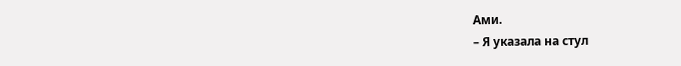Ами.
– Я указала на стул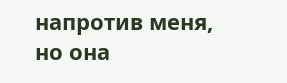напротив меня, но она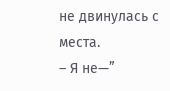не двинулась с места.
– Я не—”